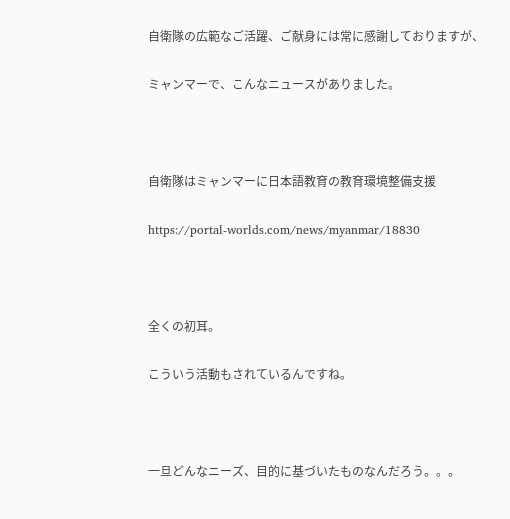自衛隊の広範なご活躍、ご献身には常に感謝しておりますが、

ミャンマーで、こんなニュースがありました。



自衛隊はミャンマーに日本語教育の教育環境整備支援

https://portal-worlds.com/news/myanmar/18830



全くの初耳。

こういう活動もされているんですね。



一旦どんなニーズ、目的に基づいたものなんだろう。。。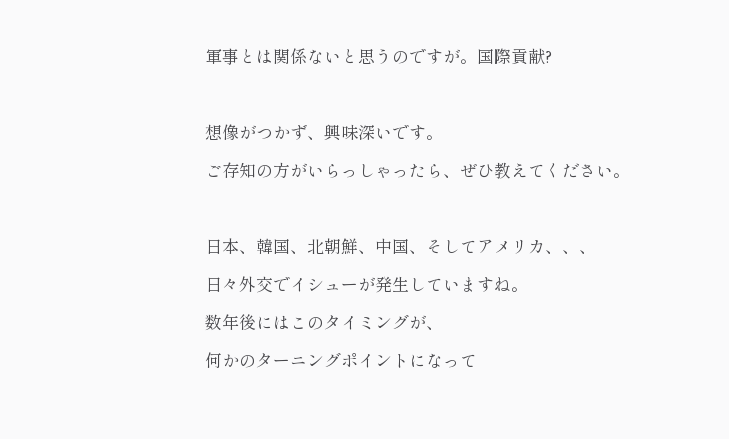軍事とは関係ないと思うのですが。国際貢献?



想像がつかず、興味深いです。

ご存知の方がいらっしゃったら、ぜひ教えてください。



日本、韓国、北朝鮮、中国、そしてアメリカ、、、

日々外交でイシューが発生していますね。

数年後にはこのタイミングが、

何かのターニングポイントになって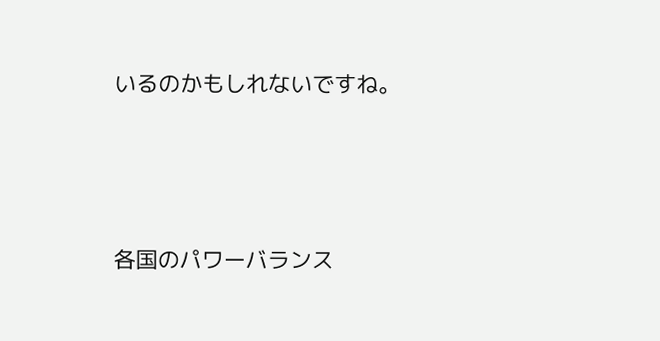いるのかもしれないですね。



各国のパワーバランス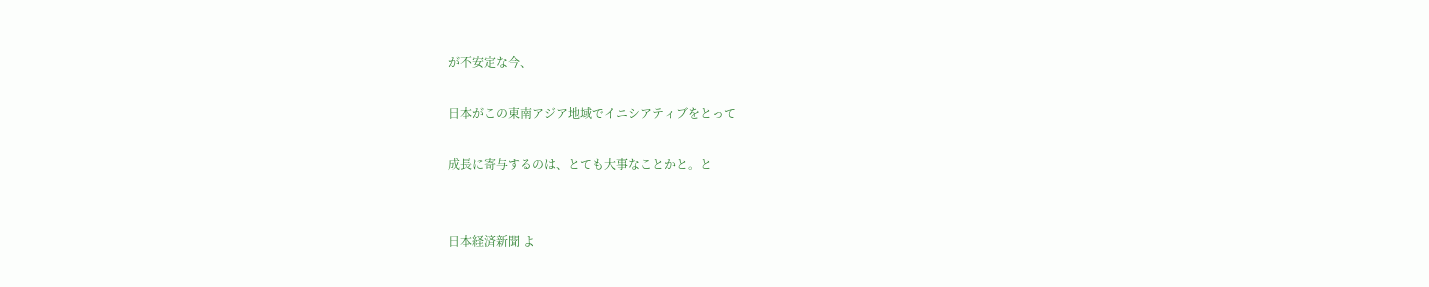が不安定な今、

日本がこの東南アジア地域でイニシアティブをとって

成長に寄与するのは、とても大事なことかと。と


日本経済新聞 よ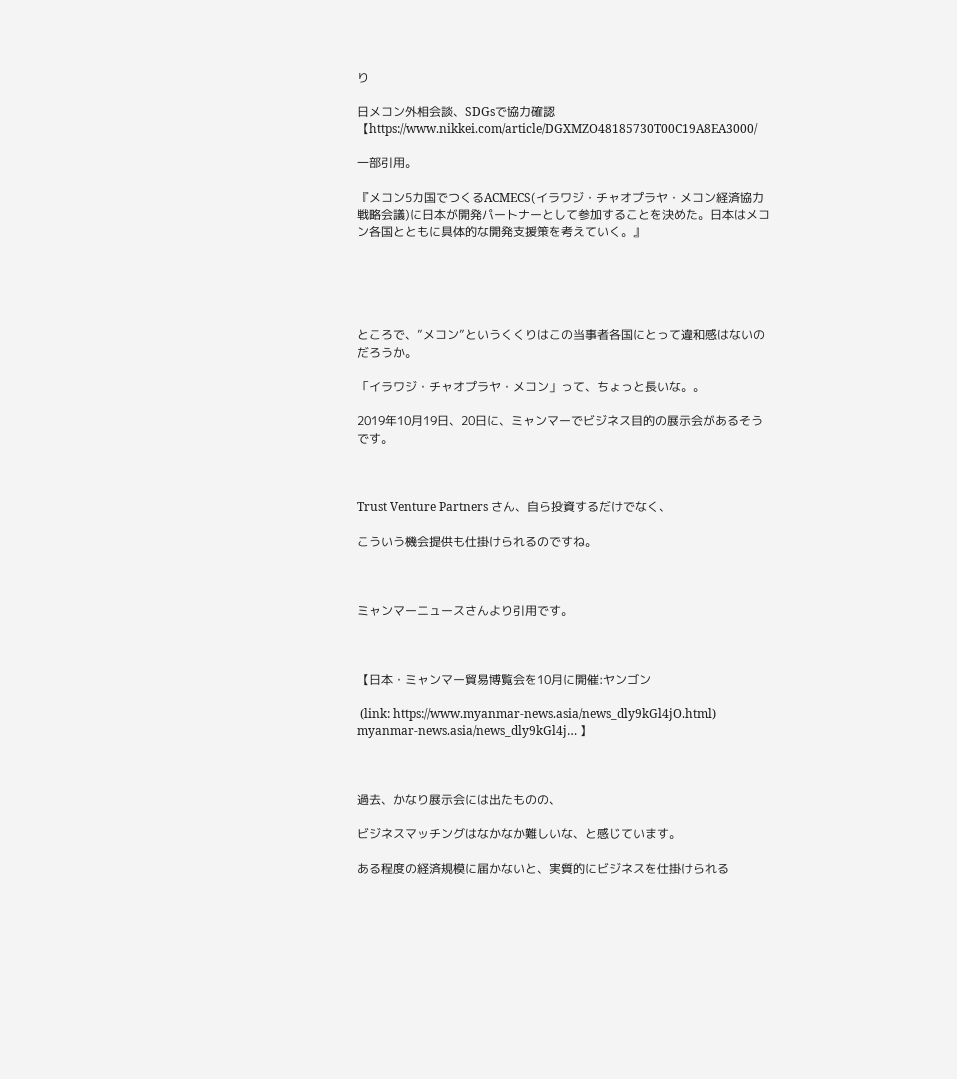り

日メコン外相会談、SDGsで協力確認【https://www.nikkei.com/article/DGXMZO48185730T00C19A8EA3000/

一部引用。

『メコン5カ国でつくるACMECS(イラワジ・チャオプラヤ・メコン経済協力戦略会議)に日本が開発パートナーとして参加することを決めた。日本はメコン各国とともに具体的な開発支援策を考えていく。』





ところで、”メコン”というくくりはこの当事者各国にとって違和感はないのだろうか。

「イラワジ・チャオプラヤ・メコン」って、ちょっと長いな。。

2019年10月19日、20日に、ミャンマーでビジネス目的の展示会があるそうです。



Trust Venture Partners さん、自ら投資するだけでなく、

こういう機会提供も仕掛けられるのですね。



ミャンマーニュースさんより引用です。



【日本・ミャンマー貿易博覧会を10月に開催:ヤンゴン

 (link: https://www.myanmar-news.asia/news_dly9kGl4jO.html) myanmar-news.asia/news_dly9kGl4j… 】



過去、かなり展示会には出たものの、

ビジネスマッチングはなかなか難しいな、と感じています。

ある程度の経済規模に届かないと、実質的にビジネスを仕掛けられる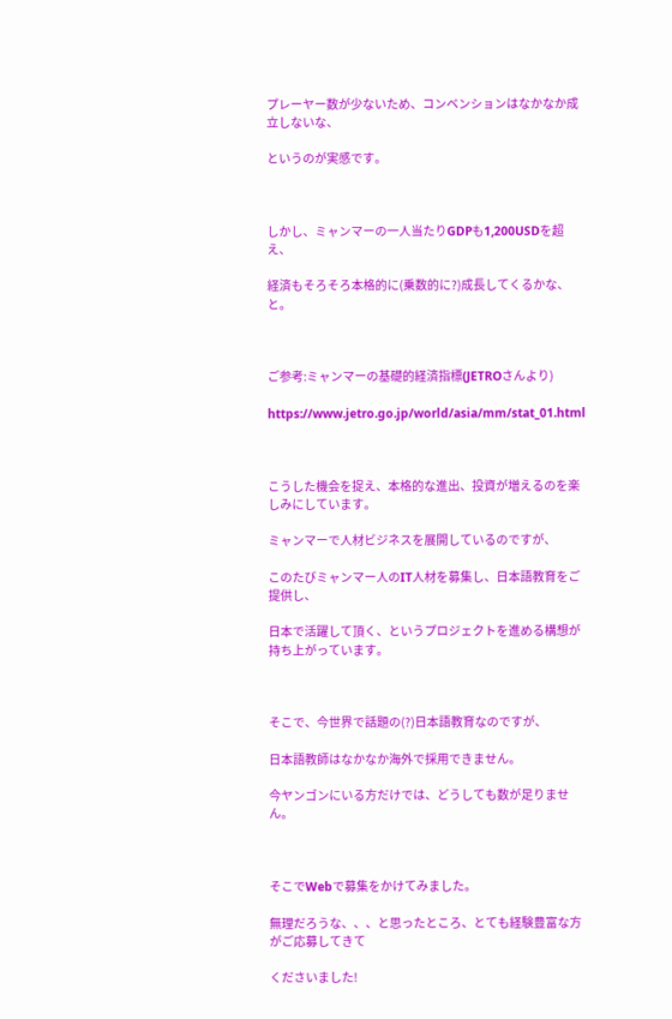プレーヤー数が少ないため、コンベンションはなかなか成立しないな、

というのが実感です。



しかし、ミャンマーの一人当たりGDPも1,200USDを超え、

経済もそろそろ本格的に(乗数的に?)成長してくるかな、と。



ご参考:ミャンマーの基礎的経済指標(JETROさんより)

https://www.jetro.go.jp/world/asia/mm/stat_01.html



こうした機会を捉え、本格的な進出、投資が増えるのを楽しみにしています。

ミャンマーで人材ビジネスを展開しているのですが、

このたびミャンマー人のIT人材を募集し、日本語教育をご提供し、

日本で活躍して頂く、というプロジェクトを進める構想が持ち上がっています。



そこで、今世界で話題の(?)日本語教育なのですが、

日本語教師はなかなか海外で採用できません。

今ヤンゴンにいる方だけでは、どうしても数が足りません。



そこでWebで募集をかけてみました。

無理だろうな、、、と思ったところ、とても経験豊富な方がご応募してきて

くださいました!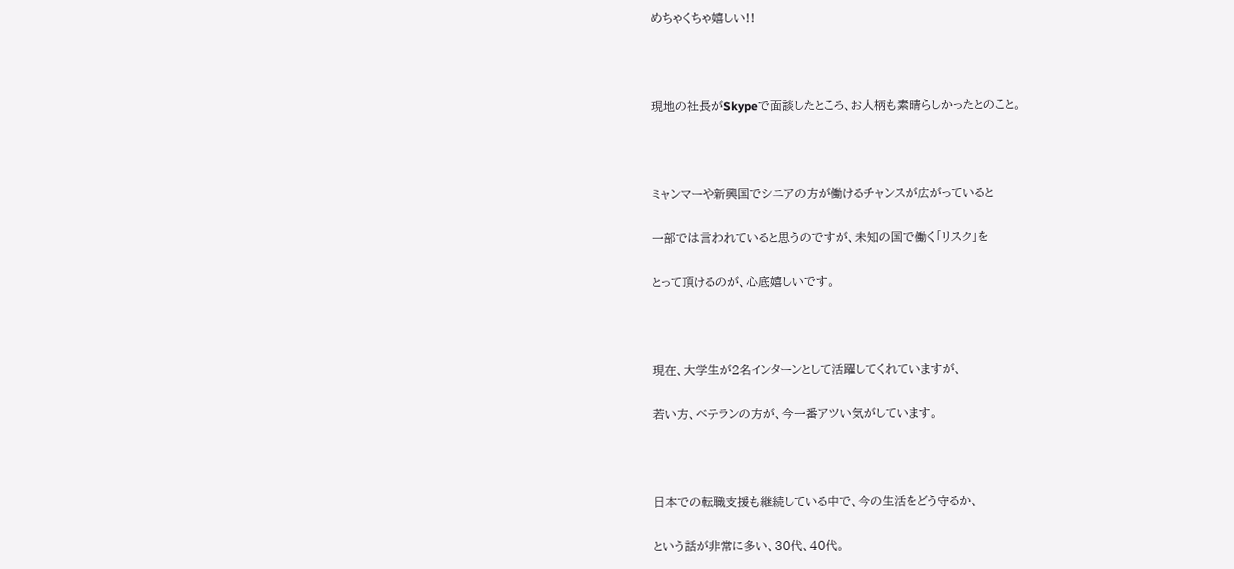めちゃくちゃ嬉しい!!



現地の社長がSkypeで面談したところ、お人柄も素晴らしかったとのこと。



ミャンマーや新興国でシニアの方が働けるチャンスが広がっていると

一部では言われていると思うのですが、未知の国で働く「リスク」を

とって頂けるのが、心底嬉しいです。



現在、大学生が2名インターンとして活躍してくれていますが、

若い方、ベテランの方が、今一番アツい気がしています。



日本での転職支援も継続している中で、今の生活をどう守るか、

という話が非常に多い、30代、40代。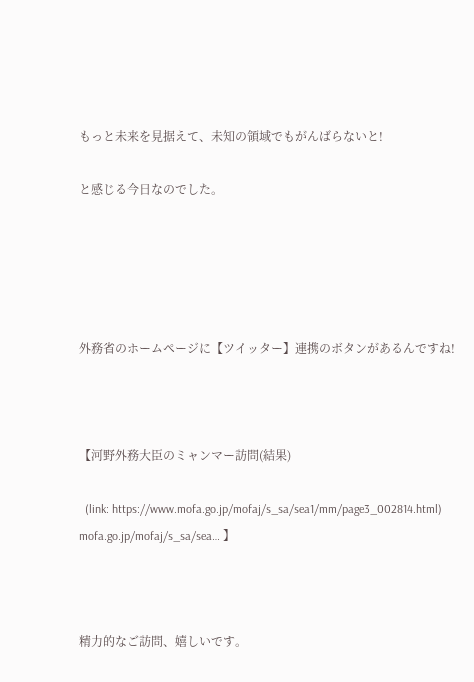もっと未来を見据えて、未知の領域でもがんばらないと!

と感じる今日なのでした。





外務省のホームページに【ツイッター】連携のボタンがあるんですね!



【河野外務大臣のミャンマー訪問(結果)

  (link: https://www.mofa.go.jp/mofaj/s_sa/sea1/mm/page3_002814.html) mofa.go.jp/mofaj/s_sa/sea… 】



精力的なご訪問、嬉しいです。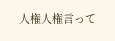人権人権言って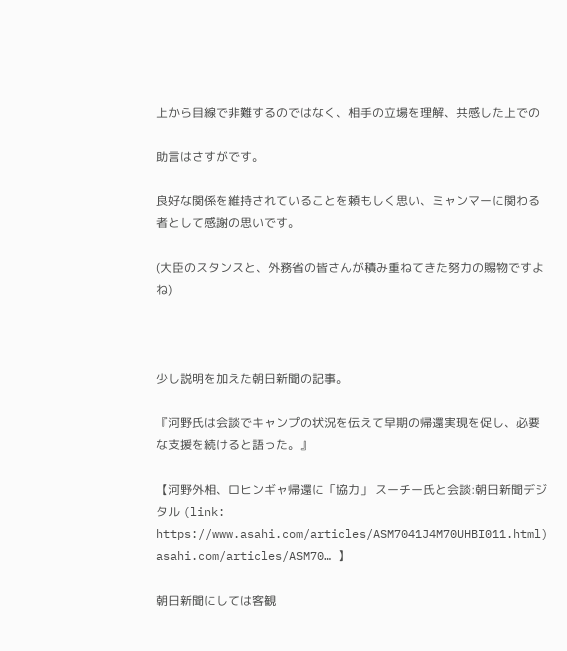上から目線で非難するのではなく、相手の立場を理解、共感した上での

助言はさすがです。

良好な関係を維持されていることを頼もしく思い、ミャンマーに関わる者として感謝の思いです。

(大臣のスタンスと、外務省の皆さんが積み重ねてきた努力の賜物ですよね)



少し説明を加えた朝日新聞の記事。

『河野氏は会談でキャンプの状況を伝えて早期の帰還実現を促し、必要な支援を続けると語った。』

【河野外相、ロヒンギャ帰還に「協力」 スーチー氏と会談:朝日新聞デジタル (link: https://www.asahi.com/articles/ASM7041J4M70UHBI011.html) asahi.com/articles/ASM70… 】

朝日新聞にしては客観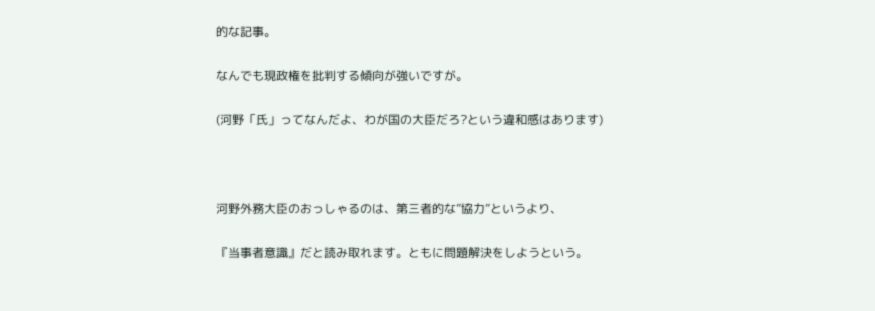的な記事。

なんでも現政権を批判する傾向が強いですが。

(河野「氏」ってなんだよ、わが国の大臣だろ?という違和感はあります)



河野外務大臣のおっしゃるのは、第三者的な”協力”というより、

『当事者意識』だと読み取れます。ともに問題解決をしようという。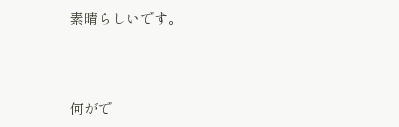素晴らしいです。



何がで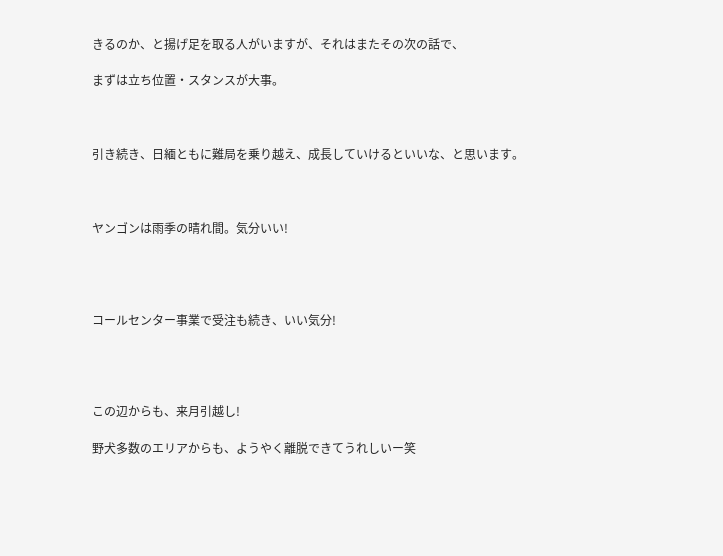きるのか、と揚げ足を取る人がいますが、それはまたその次の話で、

まずは立ち位置・スタンスが大事。



引き続き、日緬ともに難局を乗り越え、成長していけるといいな、と思います。



ヤンゴンは雨季の晴れ間。気分いい!




コールセンター事業で受注も続き、いい気分!




この辺からも、来月引越し!

野犬多数のエリアからも、ようやく離脱できてうれしいー笑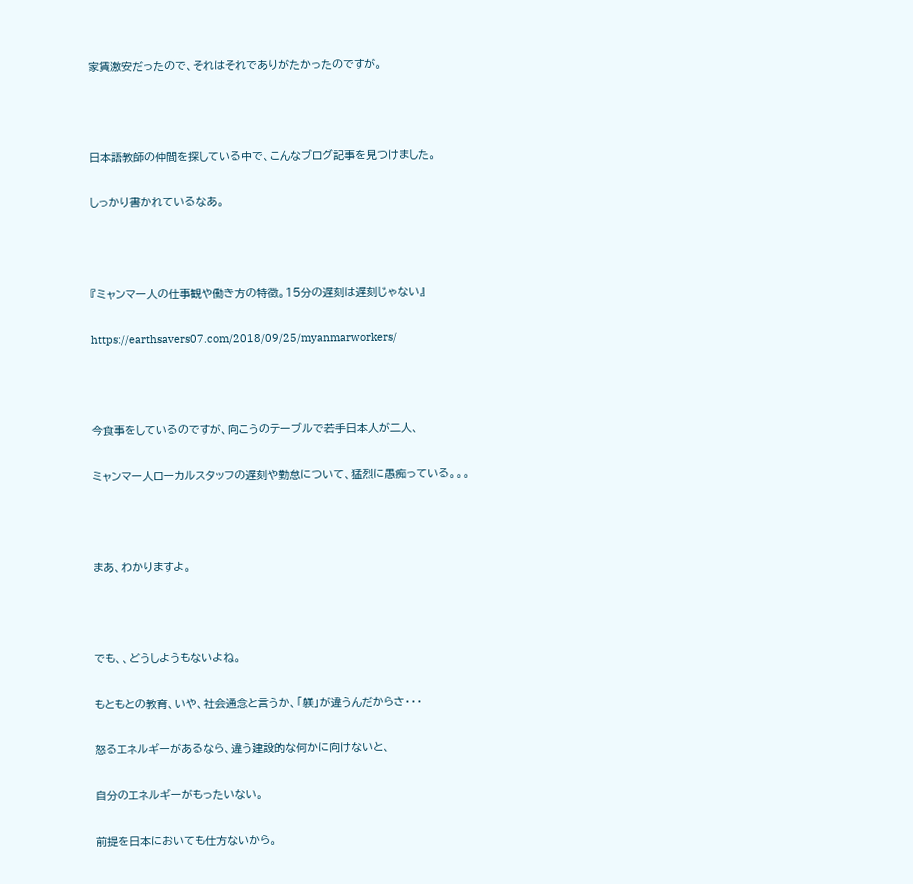家賃激安だったので、それはそれでありがたかったのですが。



日本語教師の仲間を探している中で、こんなブログ記事を見つけました。

しっかり書かれているなあ。



『ミャンマー人の仕事観や働き方の特徴。15分の遅刻は遅刻じゃない』

https://earthsavers07.com/2018/09/25/myanmarworkers/



今食事をしているのですが、向こうのテーブルで若手日本人が二人、

ミャンマー人ローカルスタッフの遅刻や勤怠について、猛烈に愚痴っている。。。



まあ、わかりますよ。



でも、、どうしようもないよね。

もともとの教育、いや、社会通念と言うか、「躾」が違うんだからさ・・・

怒るエネルギーがあるなら、違う建設的な何かに向けないと、

自分のエネルギーがもったいない。

前提を日本においても仕方ないから。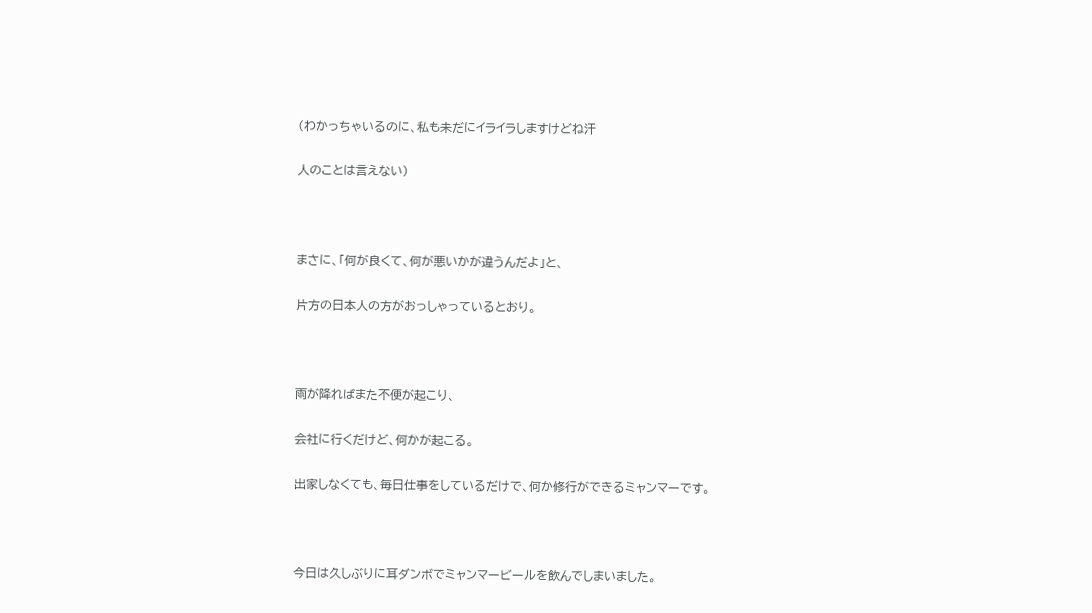(わかっちゃいるのに、私も未だにイライラしますけどね汗

人のことは言えない)



まさに、「何が良くて、何が悪いかが違うんだよ」と、

片方の日本人の方がおっしゃっているとおり。



雨が降ればまた不便が起こり、

会社に行くだけど、何かが起こる。

出家しなくても、毎日仕事をしているだけで、何か修行ができるミャンマーです。



今日は久しぶりに耳ダンボでミャンマービールを飲んでしまいました。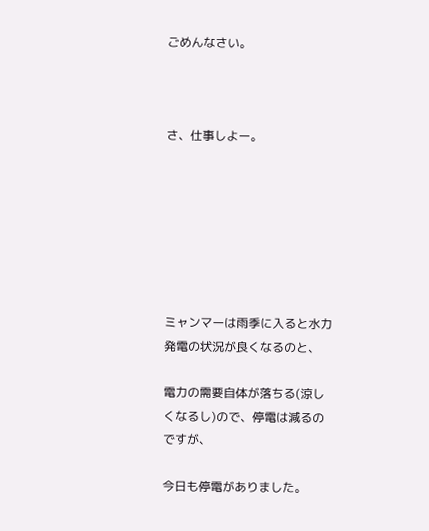ごめんなさい。



さ、仕事しよー。







ミャンマーは雨季に入ると水力発電の状況が良くなるのと、

電力の需要自体が落ちる(涼しくなるし)ので、停電は減るのですが、

今日も停電がありました。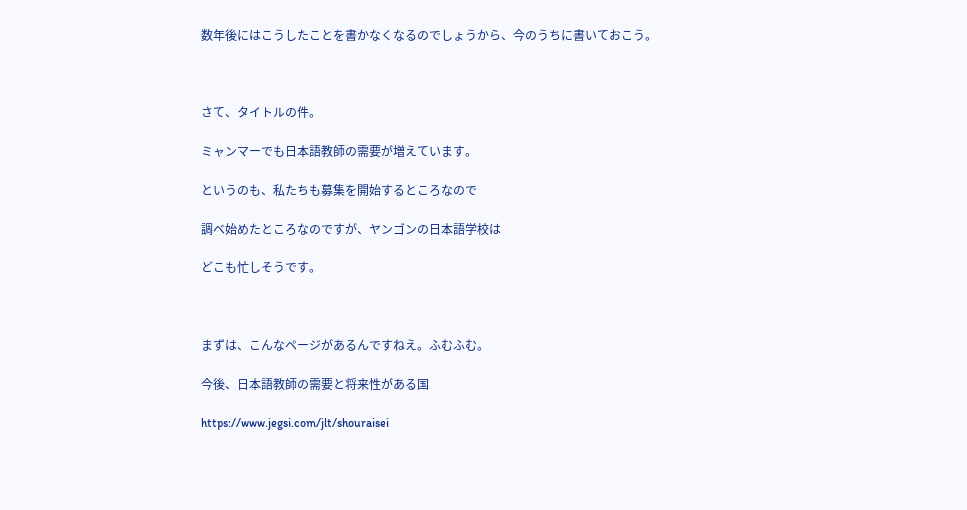数年後にはこうしたことを書かなくなるのでしょうから、今のうちに書いておこう。



さて、タイトルの件。

ミャンマーでも日本語教師の需要が増えています。

というのも、私たちも募集を開始するところなので

調べ始めたところなのですが、ヤンゴンの日本語学校は

どこも忙しそうです。



まずは、こんなページがあるんですねえ。ふむふむ。

今後、日本語教師の需要と将来性がある国

https://www.jegsi.com/jlt/shouraisei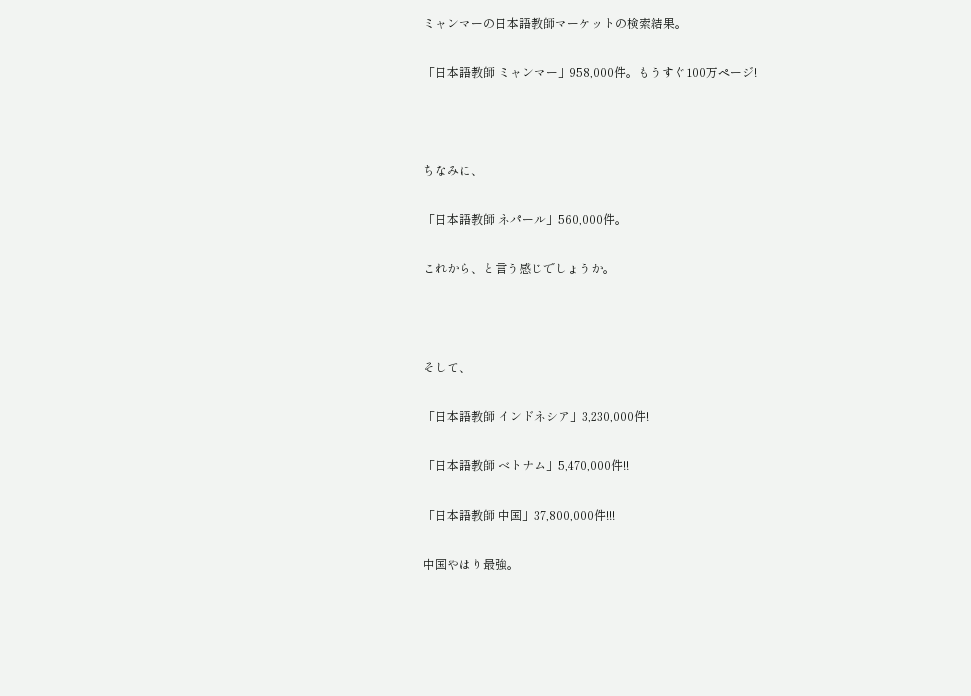ミャンマーの日本語教師マーケットの検索結果。

「日本語教師 ミャンマー」958,000件。もうすぐ100万ページ!



ちなみに、

「日本語教師 ネパール」560,000件。

これから、と言う感じでしょうか。



そして、

「日本語教師 インドネシア」3,230,000件!

「日本語教師 ベトナム」5,470,000件!!

「日本語教師 中国」37,800,000件!!!

中国やはり最強。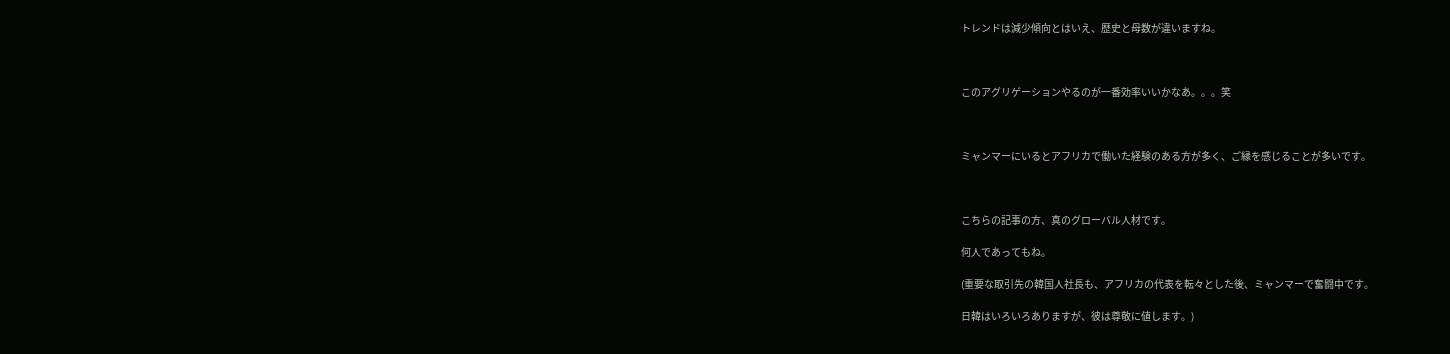トレンドは減少傾向とはいえ、歴史と母数が違いますね。



このアグリゲーションやるのが一番効率いいかなあ。。。笑



ミャンマーにいるとアフリカで働いた経験のある方が多く、ご縁を感じることが多いです。



こちらの記事の方、真のグローバル人材です。

何人であってもね。

(重要な取引先の韓国人社長も、アフリカの代表を転々とした後、ミャンマーで奮闘中です。

日韓はいろいろありますが、彼は尊敬に値します。)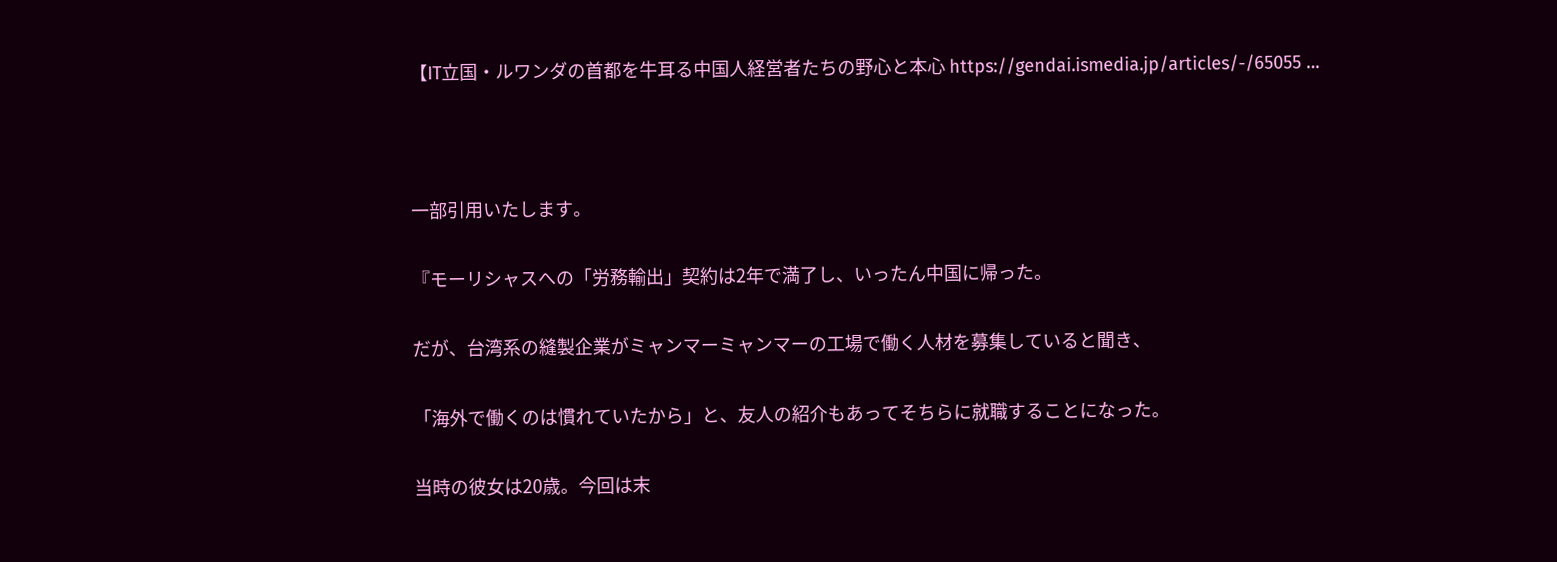【IT立国・ルワンダの首都を牛耳る中国人経営者たちの野心と本心 https://gendai.ismedia.jp/articles/-/65055 …



一部引用いたします。

『モーリシャスへの「労務輸出」契約は2年で満了し、いったん中国に帰った。

だが、台湾系の縫製企業がミャンマーミャンマーの工場で働く人材を募集していると聞き、

「海外で働くのは慣れていたから」と、友人の紹介もあってそちらに就職することになった。

当時の彼女は20歳。今回は末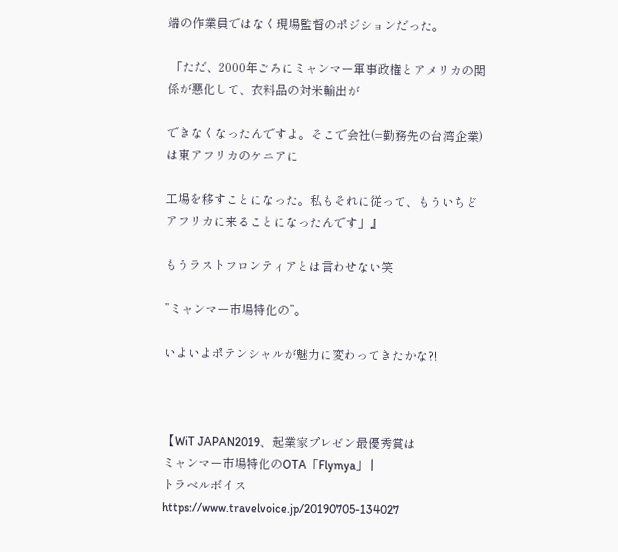端の作業員ではなく現場監督のポジションだった。

 「ただ、2000年ごろにミャンマー軍事政権とアメリカの関係が悪化して、衣料品の対米輸出が

できなくなったんですよ。そこで会社(=勤務先の台湾企業)は東アフリカのケニアに

工場を移すことになった。私もそれに従って、もういちどアフリカに来ることになったんです」』

もうラストフロンティアとは言わせない笑

”ミャンマー市場特化の”。

いよいよポテンシャルが魅力に変わってきたかな?!



【WiT JAPAN2019、起業家プレゼン最優秀賞は
ミャンマー市場特化のOTA「Flymya」 |
トラベルボイス https://www.travelvoice.jp/20190705-134027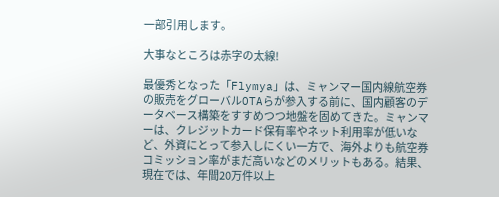一部引用します。

大事なところは赤字の太線!

最優秀となった「Flymya」は、ミャンマー国内線航空券の販売をグローバルOTAらが参入する前に、国内顧客のデータベース構築をすすめつつ地盤を固めてきた。ミャンマーは、クレジットカード保有率やネット利用率が低いなど、外資にとって参入しにくい一方で、海外よりも航空券コミッション率がまだ高いなどのメリットもある。結果、現在では、年間20万件以上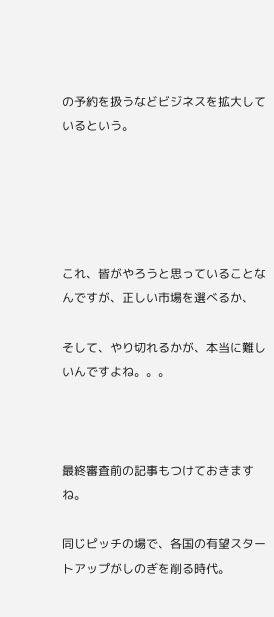の予約を扱うなどビジネスを拡大しているという。





これ、皆がやろうと思っていることなんですが、正しい市場を選べるか、

そして、やり切れるかが、本当に難しいんですよね。。。



最終審査前の記事もつけておきますね。

同じピッチの場で、各国の有望スタートアップがしのぎを削る時代。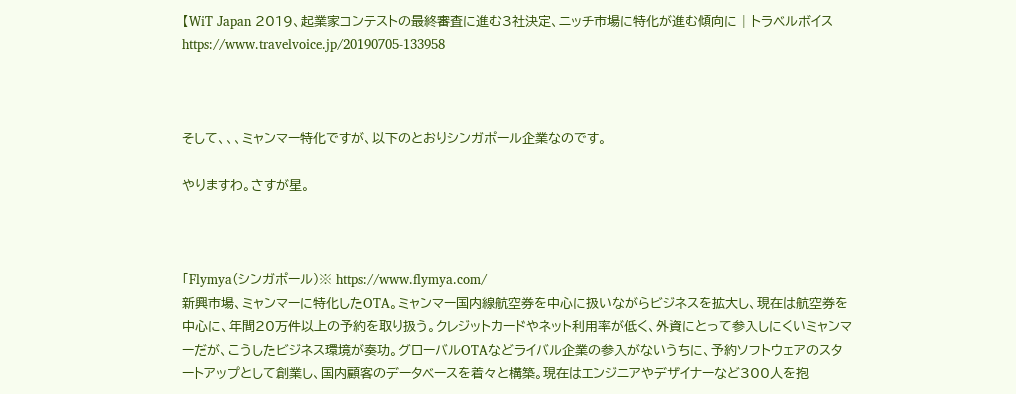【WiT Japan 2019、起業家コンテストの最終審査に進む3社決定、ニッチ市場に特化が進む傾向に | トラベルボイス https://www.travelvoice.jp/20190705-133958



そして、、、ミャンマー特化ですが、以下のとおりシンガポール企業なのです。

やりますわ。さすが星。



「Flymya(シンガポール)※ https://www.flymya.com/
新興市場、ミャンマーに特化したOTA。ミャンマー国内線航空券を中心に扱いながらビジネスを拡大し、現在は航空券を中心に、年間20万件以上の予約を取り扱う。クレジットカードやネット利用率が低く、外資にとって参入しにくいミャンマーだが、こうしたビジネス環境が奏功。グローバルOTAなどライバル企業の参入がないうちに、予約ソフトウェアのスタートアップとして創業し、国内顧客のデータベースを着々と構築。現在はエンジニアやデザイナーなど300人を抱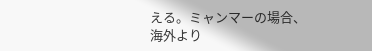える。ミャンマーの場合、海外より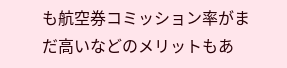も航空券コミッション率がまだ高いなどのメリットもあ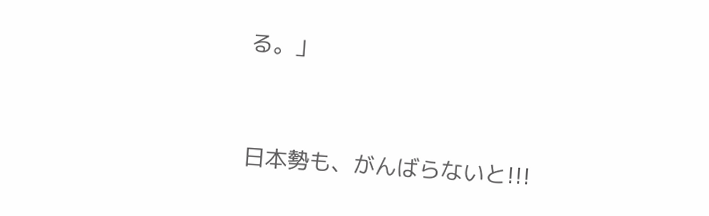る。」



日本勢も、がんばらないと!!!